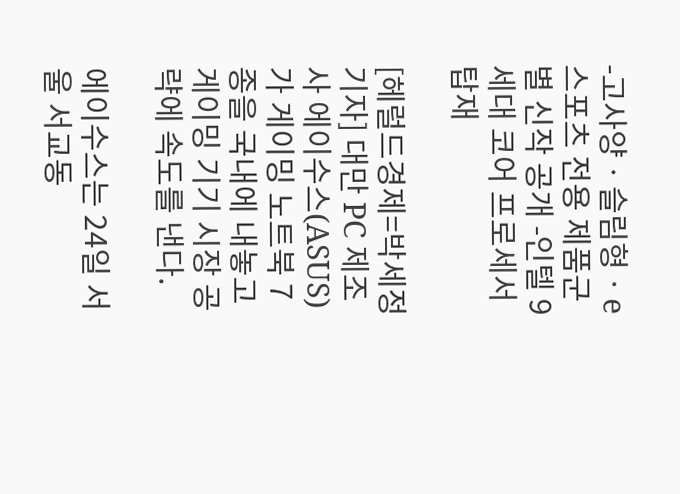-고사양ㆍ슬림형ㆍe스포츠 전용 제품군별 신작 공개 -인텔 9세대 코어 프로세서 탑재

[헤럴드경제=박세정 기자] 대만 PC 제조사 에이수스(ASUS)가 게이밍 노트북 7종을 국내에 내놓고 게이밍 기기 시장 공략에 속도를 낸다.

에이수스는 24일 서울 서교동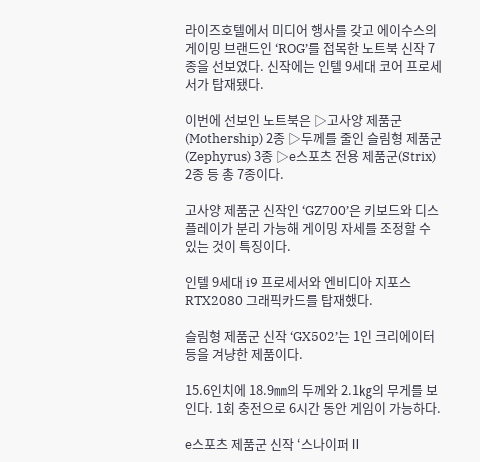라이즈호텔에서 미디어 행사를 갖고 에이수스의 게이밍 브랜드인 ‘ROG’를 접목한 노트북 신작 7종을 선보였다. 신작에는 인텔 9세대 코어 프로세서가 탑재됐다.

이번에 선보인 노트북은 ▷고사양 제품군(Mothership) 2종 ▷두께를 줄인 슬림형 제품군(Zephyrus) 3종 ▷e스포츠 전용 제품군(Strix) 2종 등 총 7종이다.

고사양 제품군 신작인 ‘GZ700’은 키보드와 디스플레이가 분리 가능해 게이밍 자세를 조정할 수 있는 것이 특징이다.

인텔 9세대 i9 프로세서와 엔비디아 지포스 RTX2080 그래픽카드를 탑재했다.

슬림형 제품군 신작 ‘GX502’는 1인 크리에이터 등을 겨냥한 제품이다.

15.6인치에 18.9㎜의 두께와 2.1㎏의 무게를 보인다. 1회 충전으로 6시간 동안 게임이 가능하다.

e스포츠 제품군 신작 ‘스나이퍼Ⅱ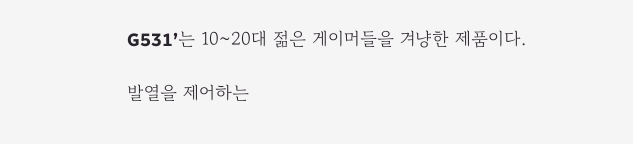G531’는 10~20대 젊은 게이머들을 겨냥한 제품이다.

발열을 제어하는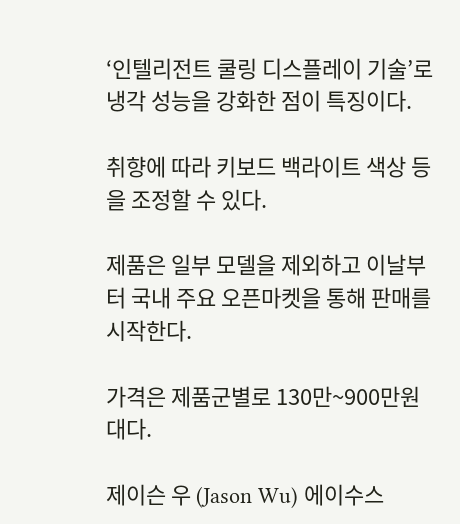‘인텔리전트 쿨링 디스플레이 기술’로 냉각 성능을 강화한 점이 특징이다.

취향에 따라 키보드 백라이트 색상 등을 조정할 수 있다.

제품은 일부 모델을 제외하고 이날부터 국내 주요 오픈마켓을 통해 판매를 시작한다.

가격은 제품군별로 130만~900만원대다.

제이슨 우 (Jason Wu) 에이수스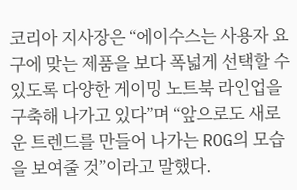코리아 지사장은 “에이수스는 사용자 요구에 맞는 제품을 보다 폭넓게 선택할 수 있도록 다양한 게이밍 노트북 라인업을 구축해 나가고 있다”며 “앞으로도 새로운 트렌드를 만들어 나가는 ROG의 모습을 보여줄 것”이라고 말했다.